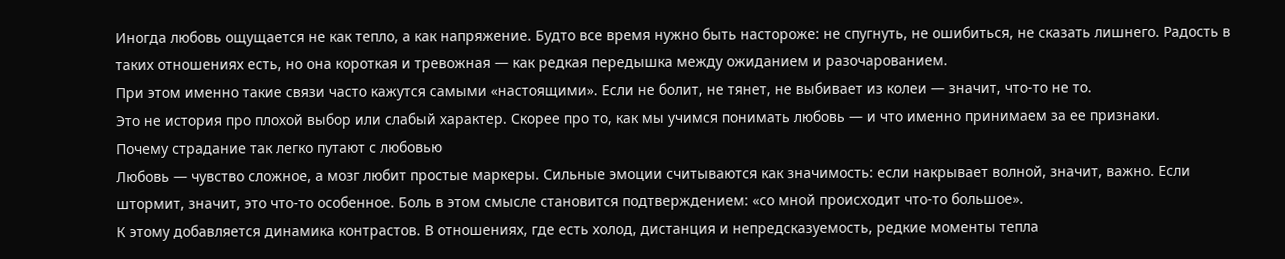Иногда любовь ощущается не как тепло, а как напряжение. Будто все время нужно быть настороже: не спугнуть, не ошибиться, не сказать лишнего. Радость в таких отношениях есть, но она короткая и тревожная — как редкая передышка между ожиданием и разочарованием.
При этом именно такие связи часто кажутся самыми «настоящими». Если не болит, не тянет, не выбивает из колеи — значит, что-то не то.
Это не история про плохой выбор или слабый характер. Скорее про то, как мы учимся понимать любовь — и что именно принимаем за ее признаки.
Почему страдание так легко путают с любовью
Любовь — чувство сложное, а мозг любит простые маркеры. Сильные эмоции считываются как значимость: если накрывает волной, значит, важно. Если штормит, значит, это что-то особенное. Боль в этом смысле становится подтверждением: «со мной происходит что-то большое».
К этому добавляется динамика контрастов. В отношениях, где есть холод, дистанция и непредсказуемость, редкие моменты тепла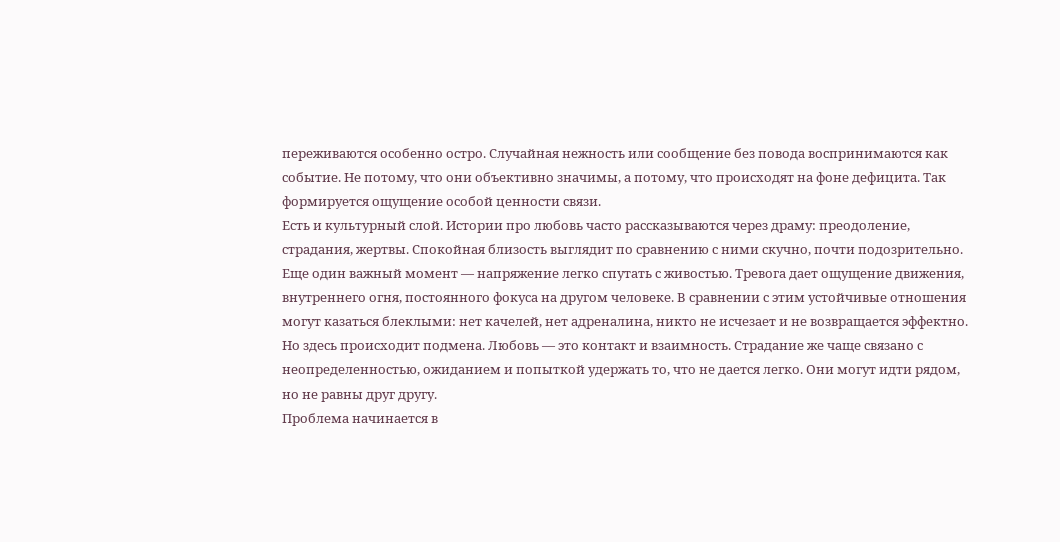переживаются особенно остро. Случайная нежность или сообщение без повода воспринимаются как событие. Не потому, что они объективно значимы, а потому, что происходят на фоне дефицита. Так формируется ощущение особой ценности связи.
Есть и культурный слой. Истории про любовь часто рассказываются через драму: преодоление, страдания, жертвы. Спокойная близость выглядит по сравнению с ними скучно, почти подозрительно.
Еще один важный момент — напряжение легко спутать с живостью. Тревога дает ощущение движения, внутреннего огня, постоянного фокуса на другом человеке. В сравнении с этим устойчивые отношения могут казаться блеклыми: нет качелей, нет адреналина, никто не исчезает и не возвращается эффектно.
Но здесь происходит подмена. Любовь — это контакт и взаимность. Страдание же чаще связано с неопределенностью, ожиданием и попыткой удержать то, что не дается легко. Они могут идти рядом, но не равны друг другу.
Проблема начинается в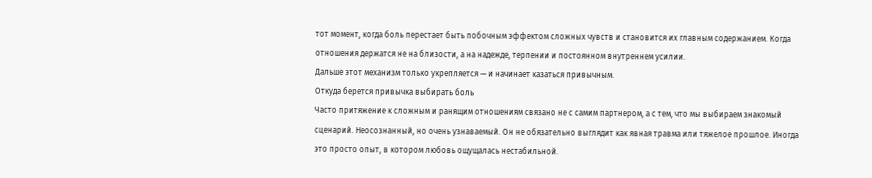тот момент, когда боль перестает быть побочным эффектом сложных чувств и становится их главным содержанием. Когда отношения держатся не на близости, а на надежде, терпении и постоянном внутреннем усилии.
Дальше этот механизм только укрепляется — и начинает казаться привычным.
Откуда берется привычка выбирать боль
Часто притяжение к сложным и ранящим отношениям связано не с самим партнером, а с тем, что мы выбираем знакомый сценарий. Неосознанный, но очень узнаваемый. Он не обязательно выглядит как явная травма или тяжелое прошлое. Иногда это просто опыт, в котором любовь ощущалась нестабильной.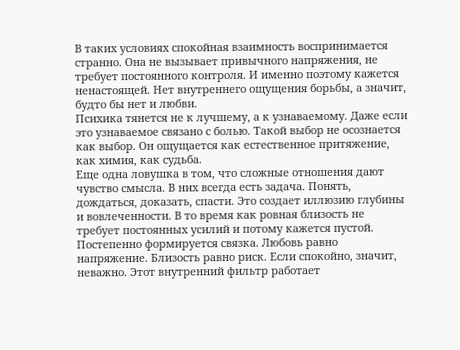В таких условиях спокойная взаимность воспринимается странно. Она не вызывает привычного напряжения, не требует постоянного контроля. И именно поэтому кажется ненастоящей. Нет внутреннего ощущения борьбы, а значит, будто бы нет и любви.
Психика тянется не к лучшему, а к узнаваемому. Даже если это узнаваемое связано с болью. Такой выбор не осознается как выбор. Он ощущается как естественное притяжение, как химия, как судьба.
Еще одна ловушка в том, что сложные отношения дают чувство смысла. В них всегда есть задача. Понять, дождаться, доказать, спасти. Это создает иллюзию глубины и вовлеченности. В то время как ровная близость не требует постоянных усилий и потому кажется пустой.
Постепенно формируется связка. Любовь равно напряжение. Близость равно риск. Если спокойно, значит, неважно. Этот внутренний фильтр работает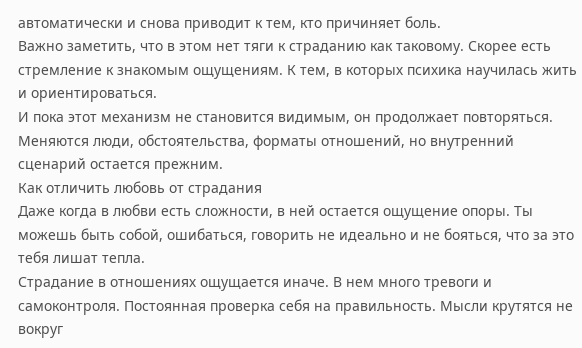автоматически и снова приводит к тем, кто причиняет боль.
Важно заметить, что в этом нет тяги к страданию как таковому. Скорее есть стремление к знакомым ощущениям. К тем, в которых психика научилась жить и ориентироваться.
И пока этот механизм не становится видимым, он продолжает повторяться. Меняются люди, обстоятельства, форматы отношений, но внутренний сценарий остается прежним.
Как отличить любовь от страдания
Даже когда в любви есть сложности, в ней остается ощущение опоры. Ты можешь быть собой, ошибаться, говорить не идеально и не бояться, что за это тебя лишат тепла.
Страдание в отношениях ощущается иначе. В нем много тревоги и самоконтроля. Постоянная проверка себя на правильность. Мысли крутятся не вокруг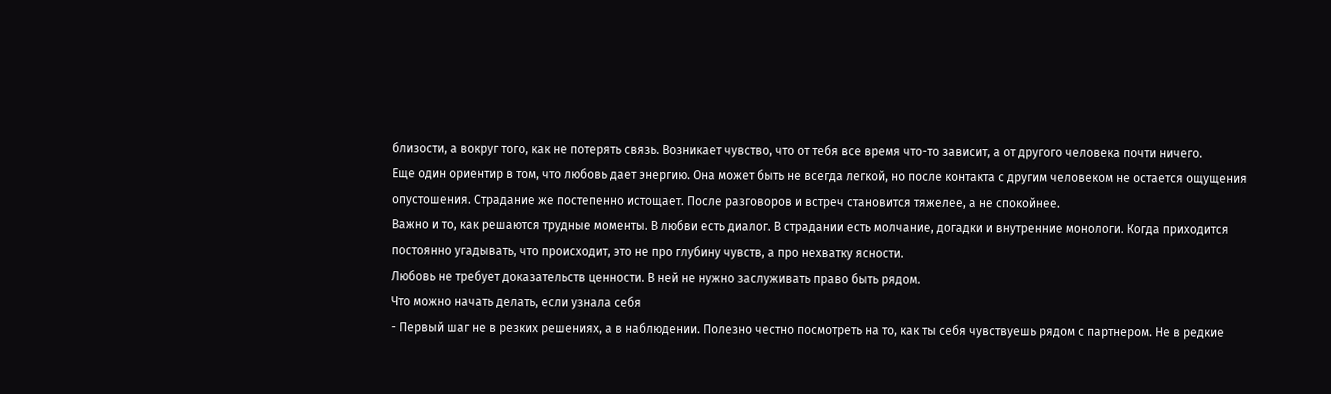близости, а вокруг того, как не потерять связь. Возникает чувство, что от тебя все время что-то зависит, а от другого человека почти ничего.
Еще один ориентир в том, что любовь дает энергию. Она может быть не всегда легкой, но после контакта с другим человеком не остается ощущения опустошения. Страдание же постепенно истощает. После разговоров и встреч становится тяжелее, а не спокойнее.
Важно и то, как решаются трудные моменты. В любви есть диалог. В страдании есть молчание, догадки и внутренние монологи. Когда приходится постоянно угадывать, что происходит, это не про глубину чувств, а про нехватку ясности.
Любовь не требует доказательств ценности. В ней не нужно заслуживать право быть рядом.
Что можно начать делать, если узнала себя
- Первый шаг не в резких решениях, а в наблюдении. Полезно честно посмотреть на то, как ты себя чувствуешь рядом с партнером. Не в редкие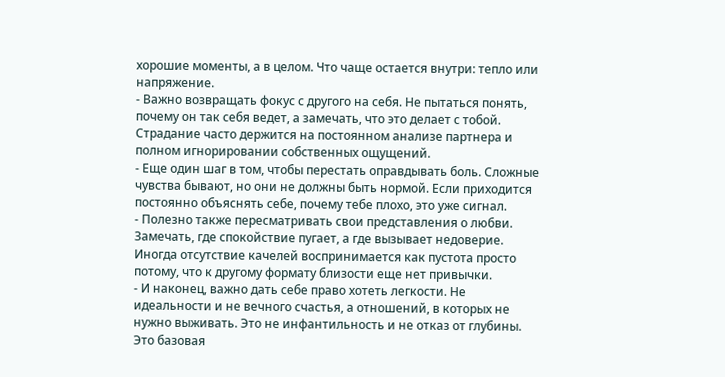хорошие моменты, а в целом. Что чаще остается внутри: тепло или напряжение.
- Важно возвращать фокус с другого на себя. Не пытаться понять, почему он так себя ведет, а замечать, что это делает с тобой. Страдание часто держится на постоянном анализе партнера и полном игнорировании собственных ощущений.
- Еще один шаг в том, чтобы перестать оправдывать боль. Сложные чувства бывают, но они не должны быть нормой. Если приходится постоянно объяснять себе, почему тебе плохо, это уже сигнал.
- Полезно также пересматривать свои представления о любви. Замечать, где спокойствие пугает, а где вызывает недоверие. Иногда отсутствие качелей воспринимается как пустота просто потому, что к другому формату близости еще нет привычки.
- И наконец, важно дать себе право хотеть легкости. Не идеальности и не вечного счастья, а отношений, в которых не нужно выживать. Это не инфантильность и не отказ от глубины. Это базовая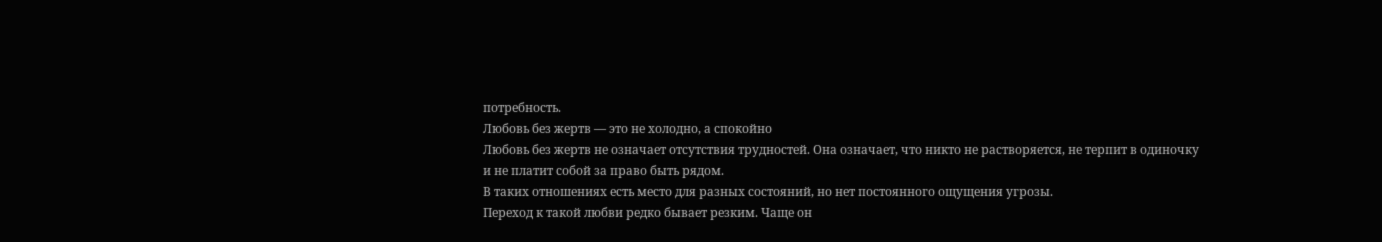потребность.
Любовь без жертв — это не холодно, а спокойно
Любовь без жертв не означает отсутствия трудностей. Она означает, что никто не растворяется, не терпит в одиночку и не платит собой за право быть рядом.
В таких отношениях есть место для разных состояний, но нет постоянного ощущения угрозы.
Переход к такой любви редко бывает резким. Чаще он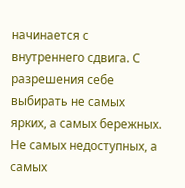начинается с внутреннего сдвига. С разрешения себе выбирать не самых ярких, а самых бережных. Не самых недоступных, а самых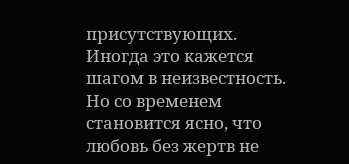присутствующих.
Иногда это кажется шагом в неизвестность. Но со временем становится ясно, что любовь без жертв не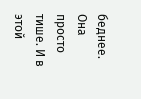беднее. Она просто тише. И в этой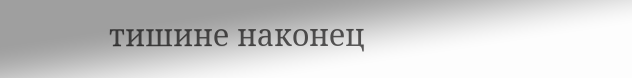тишине наконец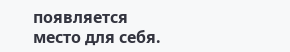появляется место для себя.